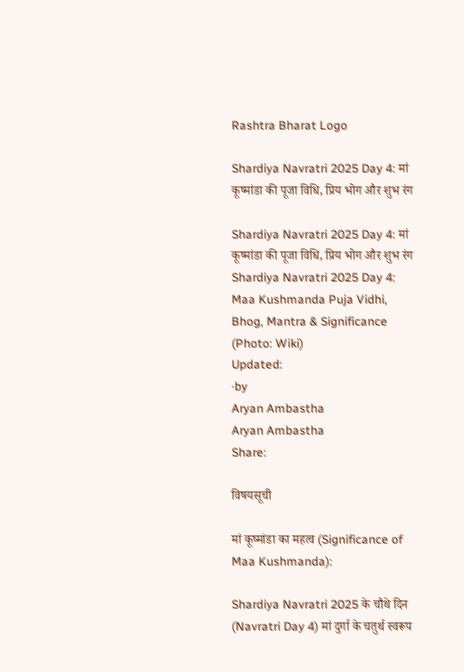Rashtra Bharat Logo

Shardiya Navratri 2025 Day 4: मां कूष्मांडा की पूजा विधि, प्रिय भोग और शुभ रंग

Shardiya Navratri 2025 Day 4: मां कूष्मांडा की पूजा विधि, प्रिय भोग और शुभ रंग
Shardiya Navratri 2025 Day 4: Maa Kushmanda Puja Vidhi, Bhog, Mantra & Significance (Photo: Wiki)
Updated:
·by
Aryan Ambastha
Aryan Ambastha
Share:

विषयसूची

मां कूष्मांडा का महत्व (Significance of Maa Kushmanda):

Shardiya Navratri 2025 के चौथे दिन (Navratri Day 4) मां दुर्गा के चतुर्थ स्वरूप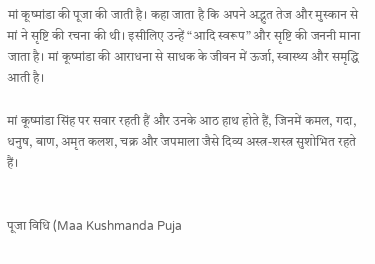मां कूष्मांडा की पूजा की जाती है। कहा जाता है कि अपने अद्भुत तेज और मुस्कान से मां ने सृष्टि की रचना की थी। इसीलिए उन्हें “आदि स्वरूप” और सृष्टि की जननी माना जाता है। मां कूष्मांडा की आराधना से साधक के जीवन में ऊर्जा, स्वास्थ्य और समृद्धि आती है।

मां कूष्मांडा सिंह पर सवार रहती हैं और उनके आठ हाथ होते हैं, जिनमें कमल, गदा, धनुष, बाण, अमृत कलश, चक्र और जपमाला जैसे दिव्य अस्त्र-शस्त्र सुशोभित रहते हैं।


पूजा विधि (Maa Kushmanda Puja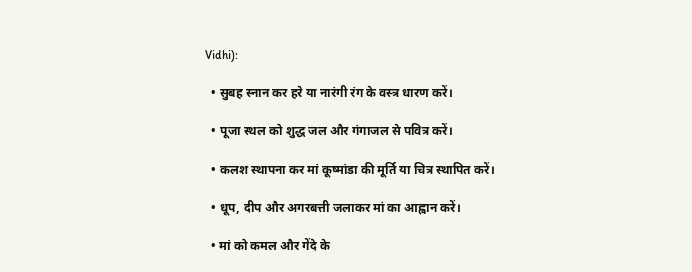Vidhi):

  • सुबह स्नान कर हरे या नारंगी रंग के वस्त्र धारण करें।

  • पूजा स्थल को शुद्ध जल और गंगाजल से पवित्र करें।

  • कलश स्थापना कर मां कूष्मांडा की मूर्ति या चित्र स्थापित करें।

  • धूप, दीप और अगरबत्ती जलाकर मां का आह्वान करें।

  • मां को कमल और गेंदे के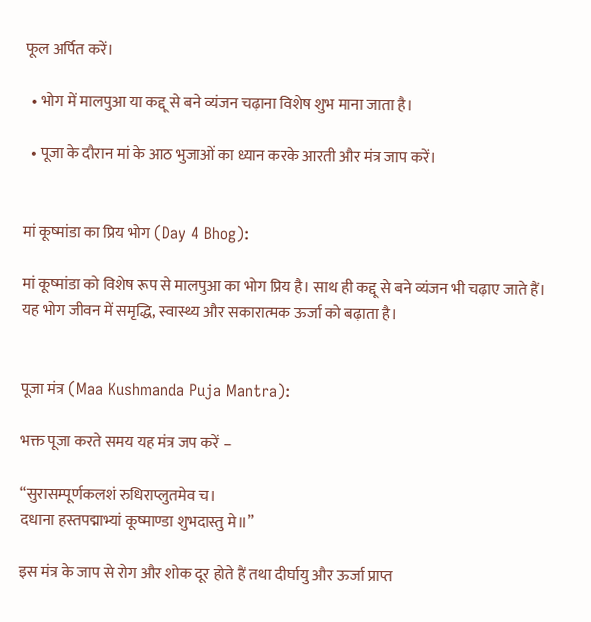फूल अर्पित करें।

  • भोग में मालपुआ या कद्दू से बने व्यंजन चढ़ाना विशेष शुभ माना जाता है।

  • पूजा के दौरान मां के आठ भुजाओं का ध्यान करके आरती और मंत्र जाप करें।


मां कूष्मांडा का प्रिय भोग (Day 4 Bhog):

मां कूष्मांडा को विशेष रूप से मालपुआ का भोग प्रिय है। साथ ही कद्दू से बने व्यंजन भी चढ़ाए जाते हैं। यह भोग जीवन में समृद्धि, स्वास्थ्य और सकारात्मक ऊर्जा को बढ़ाता है।


पूजा मंत्र (Maa Kushmanda Puja Mantra):

भक्त पूजा करते समय यह मंत्र जप करें –

“सुरासम्पूर्णकलशं रुधिराप्लुतमेव च।
दधाना हस्तपद्माभ्यां कूष्माण्डा शुभदास्तु मे॥”

इस मंत्र के जाप से रोग और शोक दूर होते हैं तथा दीर्घायु और ऊर्जा प्राप्त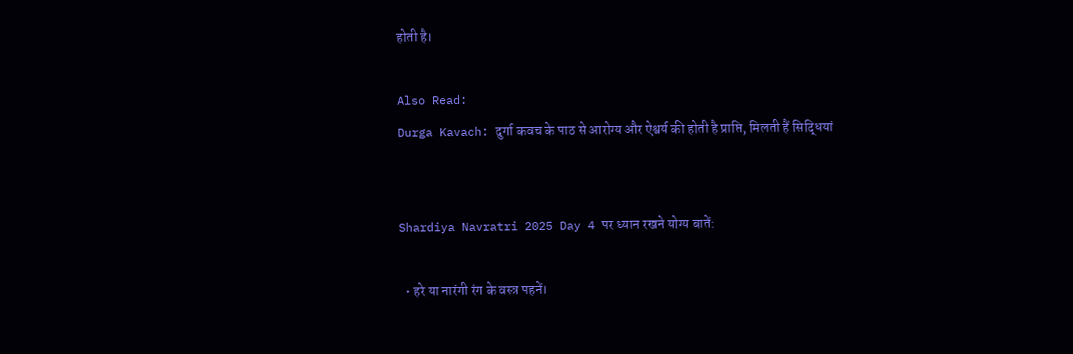होती है।

Also Read:
Durga Kavach: दुर्गा कवच के पाठ से आरोग्य और ऐश्वर्य की होती है प्राप्ति, मिलती हैं सिद्धियां


Shardiya Navratri 2025 Day 4 पर ध्यान रखने योग्य बातें:

  • हरे या नारंगी रंग के वस्त्र पहनें।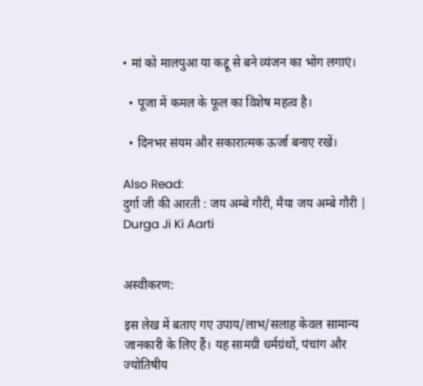• मां को मालपुआ या कद्दू से बने व्यंजन का भोग लगाएं।

  • पूजा में कमल के फूल का विशेष महत्व है।

  • दिनभर संयम और सकारात्मक ऊर्जा बनाए रखें।

Also Read:
दुर्गा जी की आरती : जय अम्बे गौरी, मैया जय अम्बे गौरी | Durga Ji Ki Aarti


अस्वीकरण:

इस लेख में बताए गए उपाय/लाभ/सलाह केवल सामान्य जानकारी के लिए हैं। यह सामग्री धर्मग्रंथों, पंचांग और ज्योतिषीय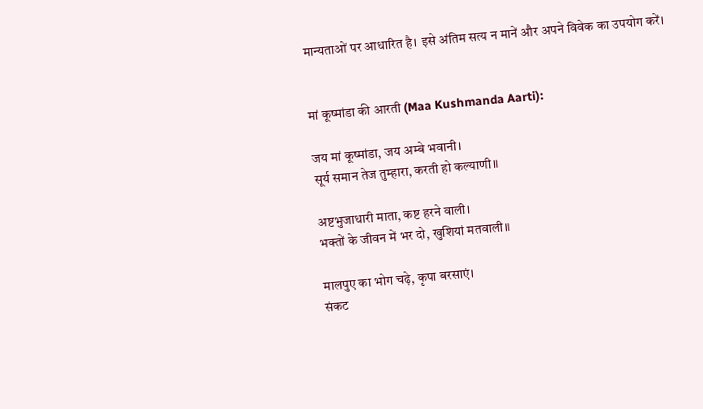मान्यताओं पर आधारित है। इसे अंतिम सत्य न मानें और अपने विवेक का उपयोग करें।


मां कूष्मांडा की आरती (Maa Kushmanda Aarti):

जय मां कूष्मांडा, जय अम्बे भवानी।
सूर्य समान तेज तुम्हारा, करती हो कल्याणी॥

अष्टभुजाधारी माता, कष्ट हरने वाली।
भक्तों के जीवन में भर दो, खुशियां मतवाली॥

मालपुए का भोग चढ़े, कृपा बरसाएं।
संकट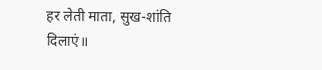हर लेती माता, सुख-शांति दिलाएं॥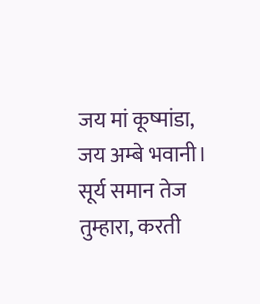जय मां कूष्मांडा, जय अम्बे भवानी।
सूर्य समान तेज तुम्हारा, करती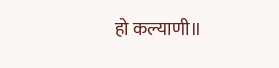हो कल्याणी॥